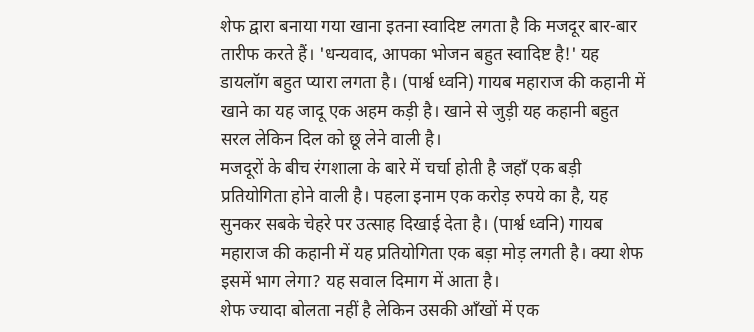शेफ द्वारा बनाया गया खाना इतना स्वादिष्ट लगता है कि मजदूर बार-बार तारीफ करते हैं। 'धन्यवाद, आपका भोजन बहुत स्वादिष्ट है!' यह डायलॉग बहुत प्यारा लगता है। (पार्श्व ध्वनि) गायब महाराज की कहानी में खाने का यह जादू एक अहम कड़ी है। खाने से जुड़ी यह कहानी बहुत सरल लेकिन दिल को छू लेने वाली है।
मजदूरों के बीच रंगशाला के बारे में चर्चा होती है जहाँ एक बड़ी प्रतियोगिता होने वाली है। पहला इनाम एक करोड़ रुपये का है, यह सुनकर सबके चेहरे पर उत्साह दिखाई देता है। (पार्श्व ध्वनि) गायब महाराज की कहानी में यह प्रतियोगिता एक बड़ा मोड़ लगती है। क्या शेफ इसमें भाग लेगा? यह सवाल दिमाग में आता है।
शेफ ज्यादा बोलता नहीं है लेकिन उसकी आँखों में एक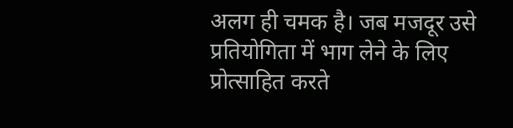अलग ही चमक है। जब मजदूर उसे प्रतियोगिता में भाग लेने के लिए प्रोत्साहित करते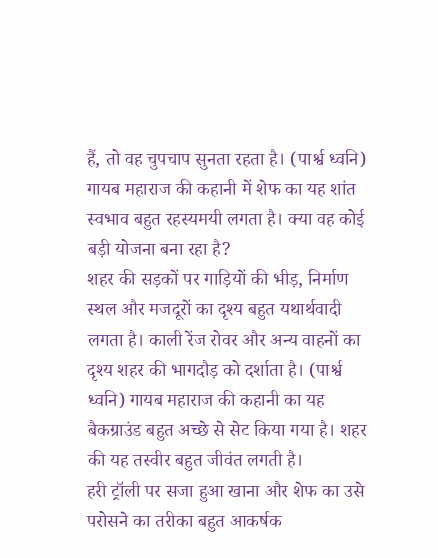हैं, तो वह चुपचाप सुनता रहता है। (पार्श्व ध्वनि) गायब महाराज की कहानी में शेफ का यह शांत स्वभाव बहुत रहस्यमयी लगता है। क्या वह कोई बड़ी योजना बना रहा है?
शहर की सड़कों पर गाड़ियों की भीड़, निर्माण स्थल और मजदूरों का दृश्य बहुत यथार्थवादी लगता है। काली रेंज रोवर और अन्य वाहनों का दृश्य शहर की भागदौड़ को दर्शाता है। (पार्श्व ध्वनि) गायब महाराज की कहानी का यह बैकग्राउंड बहुत अच्छे से सेट किया गया है। शहर की यह तस्वीर बहुत जीवंत लगती है।
हरी ट्रॉली पर सजा हुआ खाना और शेफ का उसे परोसने का तरीका बहुत आकर्षक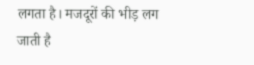लगता है। मजदूरों की भीड़ लग जाती है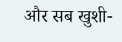और सब खुशी-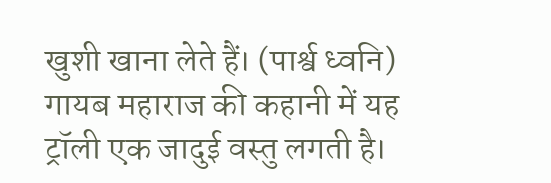खुशी खाना लेते हैं। (पार्श्व ध्वनि) गायब महाराज की कहानी में यह ट्रॉली एक जादुई वस्तु लगती है।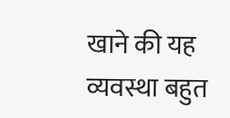खाने की यह व्यवस्था बहुत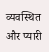व्यवस्थित और प्यारी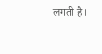लगती है।